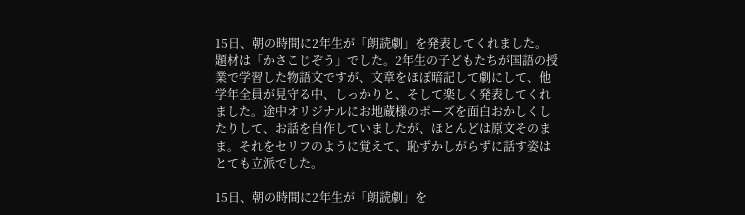15日、朝の時間に2年生が「朗読劇」を発表してくれました。
題材は「かさこじぞう」でした。2年生の子どもたちが国語の授業で学習した物語文ですが、文章をほぼ暗記して劇にして、他学年全員が見守る中、しっかりと、そして楽しく発表してくれました。途中オリジナルにお地蔵様のポーズを面白おかしくしたりして、お話を自作していましたが、ほとんどは原文そのまま。それをセリフのように覚えて、恥ずかしがらずに話す姿はとても立派でした。

15日、朝の時間に2年生が「朗読劇」を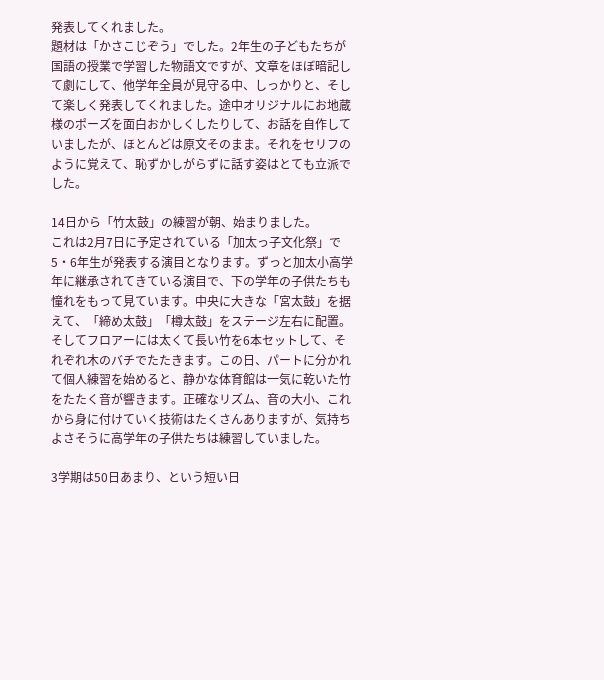発表してくれました。
題材は「かさこじぞう」でした。2年生の子どもたちが国語の授業で学習した物語文ですが、文章をほぼ暗記して劇にして、他学年全員が見守る中、しっかりと、そして楽しく発表してくれました。途中オリジナルにお地蔵様のポーズを面白おかしくしたりして、お話を自作していましたが、ほとんどは原文そのまま。それをセリフのように覚えて、恥ずかしがらずに話す姿はとても立派でした。

14日から「竹太鼓」の練習が朝、始まりました。
これは2月7日に予定されている「加太っ子文化祭」で5・6年生が発表する演目となります。ずっと加太小高学年に継承されてきている演目で、下の学年の子供たちも憧れをもって見ています。中央に大きな「宮太鼓」を据えて、「締め太鼓」「樽太鼓」をステージ左右に配置。そしてフロアーには太くて長い竹を6本セットして、それぞれ木のバチでたたきます。この日、パートに分かれて個人練習を始めると、静かな体育館は一気に乾いた竹をたたく音が響きます。正確なリズム、音の大小、これから身に付けていく技術はたくさんありますが、気持ちよさそうに高学年の子供たちは練習していました。

3学期は50日あまり、という短い日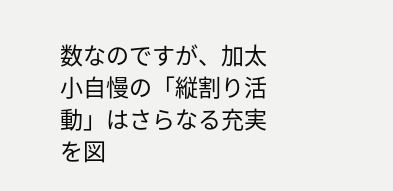数なのですが、加太小自慢の「縦割り活動」はさらなる充実を図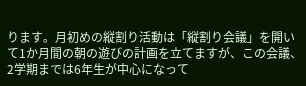ります。月初めの縦割り活動は「縦割り会議」を開いて1か月間の朝の遊びの計画を立てますが、この会議、2学期までは6年生が中心になって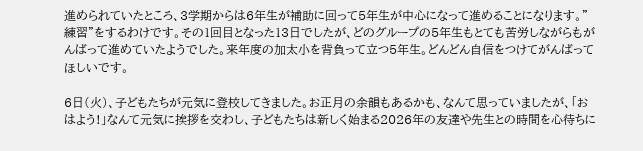進められていたところ、3学期からは6年生が補助に回って5年生が中心になって進めることになります。”練習”をするわけです。その1回目となった13日でしたが、どのグループの5年生もとても苦労しながらもがんばって進めていたようでした。来年度の加太小を背負って立つ5年生。どんどん自信をつけてがんばってほしいです。

6日(火)、子どもたちが元気に登校してきました。お正月の余韻もあるかも、なんて思っていましたが、「おはよう!」なんて元気に挨拶を交わし、子どもたちは新しく始まる2026年の友達や先生との時間を心待ちに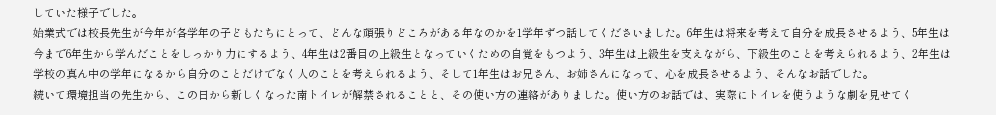していた様子でした。
始業式では校長先生が今年が各学年の子どもたちにとって、どんな頑張りどころがある年なのかを1学年ずつ話してくださいました。6年生は将来を考えて自分を成長させるよう、5年生は今まで6年生から学んだことをしっかり力にするよう、4年生は2番目の上級生となっていくための自覚をもつよう、3年生は上級生を支えながら、下級生のことを考えられるよう、2年生は学校の真ん中の学年になるから自分のことだけでなく人のことを考えられるよう、そして1年生はお兄さん、お姉さんになって、心を成長させるよう、そんなお話でした。
続いて環境担当の先生から、この日から新しくなった南トイレが解禁されることと、その使い方の連絡がありました。使い方のお話では、実際にトイレを使うような劇を見せてく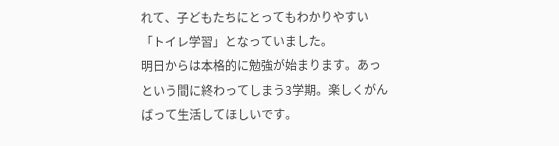れて、子どもたちにとってもわかりやすい「トイレ学習」となっていました。
明日からは本格的に勉強が始まります。あっという間に終わってしまう3学期。楽しくがんばって生活してほしいです。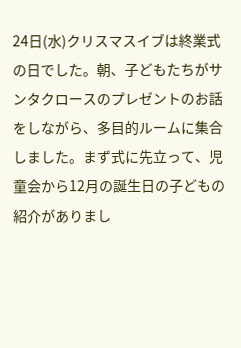24日(水)クリスマスイブは終業式の日でした。朝、子どもたちがサンタクロースのプレゼントのお話をしながら、多目的ルームに集合しました。まず式に先立って、児童会から12月の誕生日の子どもの紹介がありまし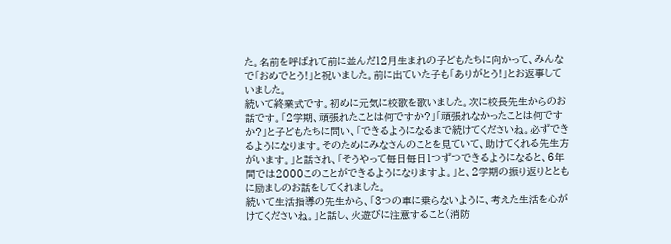た。名前を呼ばれて前に並んだ12月生まれの子どもたちに向かって、みんなで「おめでとう!」と祝いました。前に出ていた子も「ありがとう!」とお返事していました。
続いて終業式です。初めに元気に校歌を歌いました。次に校長先生からのお話です。「2学期、頑張れたことは何ですか?」「頑張れなかったことは何ですか?」と子どもたちに問い、「できるようになるまで続けてくださいね。必ずできるようになります。そのためにみなさんのことを見ていて、助けてくれる先生方がいます。」と話され、「そうやって毎日毎日1つずつできるようになると、6年間では2000このことができるようになりますよ。」と、2学期の振り返りとともに励ましのお話をしてくれました。
続いて生活指導の先生から、「3つの車に乗らないように、考えた生活を心がけてくださいね。」と話し、火遊びに注意すること(消防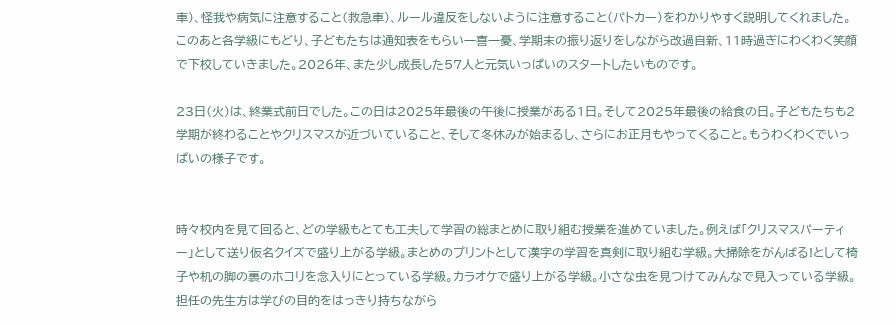車)、怪我や病気に注意すること(救急車)、ルール違反をしないように注意すること(パトカー)をわかりやすく説明してくれました。
このあと各学級にもどり、子どもたちは通知表をもらい一喜一憂、学期末の振り返りをしながら改過自新、11時過ぎにわくわく笑顔で下校していきました。2026年、また少し成長した57人と元気いっぱいのスタートしたいものです。

23日(火)は、終業式前日でした。この日は2025年最後の午後に授業がある1日。そして2025年最後の給食の日。子どもたちも2学期が終わることやクリスマスが近づいていること、そして冬休みが始まるし、さらにお正月もやってくること。もうわくわくでいっぱいの様子です。


時々校内を見て回ると、どの学級もとても工夫して学習の総まとめに取り組む授業を進めていました。例えば「クリスマスパーティー」として送り仮名クイズで盛り上がる学級。まとめのプリントとして漢字の学習を真剣に取り組む学級。大掃除をがんばる!として椅子や机の脚の裏のホコリを念入りにとっている学級。カラオケで盛り上がる学級。小さな虫を見つけてみんなで見入っている学級。担任の先生方は学びの目的をはっきり持ちながら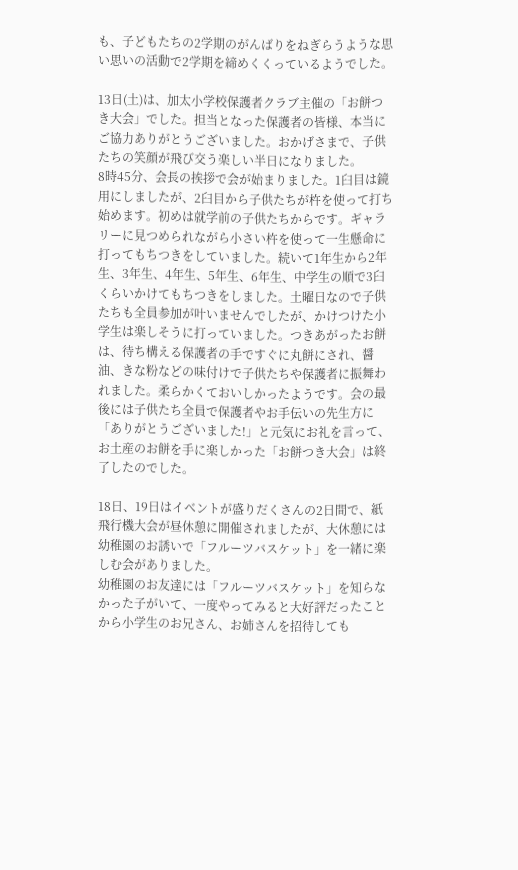も、子どもたちの2学期のがんばりをねぎらうような思い思いの活動で2学期を締めくくっているようでした。

13日(土)は、加太小学校保護者クラブ主催の「お餅つき大会」でした。担当となった保護者の皆様、本当にご協力ありがとうございました。おかげさまで、子供たちの笑顔が飛び交う楽しい半日になりました。
8時45分、会長の挨拶で会が始まりました。1臼目は鏡用にしましたが、2臼目から子供たちが杵を使って打ち始めます。初めは就学前の子供たちからです。ギャラリーに見つめられながら小さい杵を使って一生懸命に打ってもちつきをしていました。続いて1年生から2年生、3年生、4年生、5年生、6年生、中学生の順で3臼くらいかけてもちつきをしました。土曜日なので子供たちも全員参加が叶いませんでしたが、かけつけた小学生は楽しそうに打っていました。つきあがったお餅は、待ち構える保護者の手ですぐに丸餅にされ、醤油、きな粉などの味付けで子供たちや保護者に振舞われました。柔らかくておいしかったようです。会の最後には子供たち全員で保護者やお手伝いの先生方に「ありがとうございました!」と元気にお礼を言って、お土産のお餅を手に楽しかった「お餅つき大会」は終了したのでした。

18日、19日はイベントが盛りだくさんの2日間で、紙飛行機大会が昼休憩に開催されましたが、大休憩には幼稚園のお誘いで「フルーツバスケット」を一緒に楽しむ会がありました。
幼稚園のお友達には「フルーツバスケット」を知らなかった子がいて、一度やってみると大好評だったことから小学生のお兄さん、お姉さんを招待しても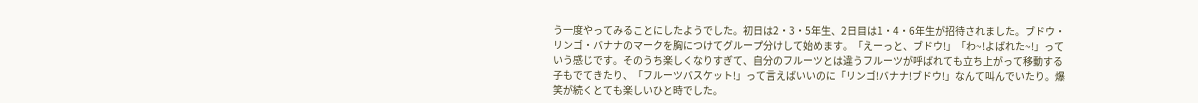う一度やってみることにしたようでした。初日は2・3・5年生、2日目は1・4・6年生が招待されました。ブドウ・リンゴ・バナナのマークを胸につけてグループ分けして始めます。「えーっと、ブドウ!」「わ~!よばれた~!」っていう感じです。そのうち楽しくなりすぎて、自分のフルーツとは違うフルーツが呼ばれても立ち上がって移動する子もでてきたり、「フルーツバスケット!」って言えばいいのに「リンゴ!バナナ!ブドウ!」なんて叫んでいたり。爆笑が続くとても楽しいひと時でした。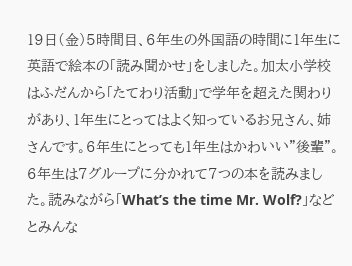19日(金)5時間目、6年生の外国語の時間に1年生に英語で絵本の「読み聞かせ」をしました。加太小学校はふだんから「たてわり活動」で学年を超えた関わりがあり、1年生にとってはよく知っているお兄さん、姉さんです。6年生にとっても1年生はかわいい”後輩”。6年生は7グループに分かれて7つの本を読みました。読みながら「What’s the time Mr. Wolf?」などとみんな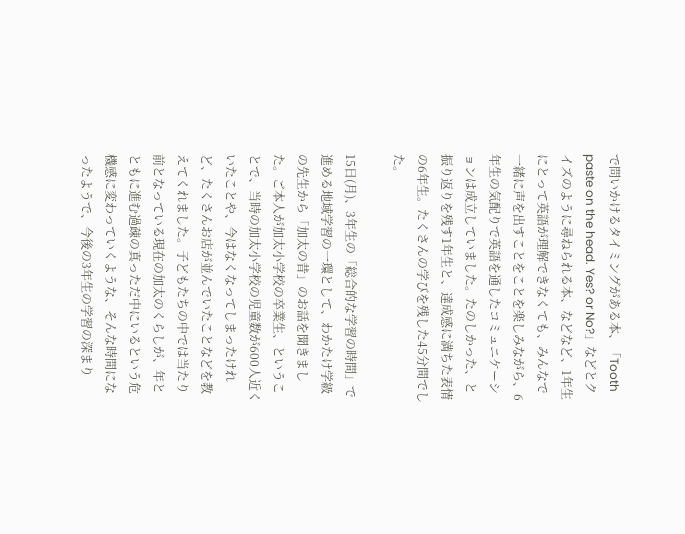で問いかけるタイミングがある本、「Tooth paste on the head. Yes? or No?」などとクイズのように尋ねられる本、などなど、1年生にとって英語が理解できなくても、みんなで一緒に声を出すことをことを楽しみながら、6年生の気配りで英語を通したコミュニケーションは成立していました。たのしかった、と振り返りを残す1年生と、達成感に満ちた表情の6年生。たくさんの学びを残した45分間でした。

15日(月)、3年生の「総合的な学習の時間」で進める地域学習の一環として、わかたけ学級の先生から「加太の昔」のお話を聞きました。ご本人が加太小学校の卒業生、ということで、当時の加太小学校の児童数が600人近くいたことや、今はなくなってしまったけれど、たくさんお店が並んでいたことなどを教えてくれました。子どもたちの中では当たり前となっている現在の加太のくらしが、年とともに進む過疎の真っただ中にいるという危機感に変わっていくような、そんな時間になったようで、今後の3年生の学習の深まり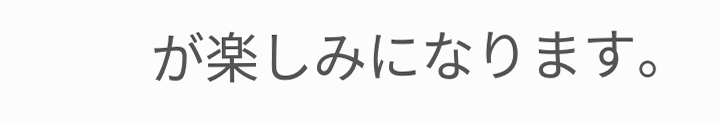が楽しみになります。